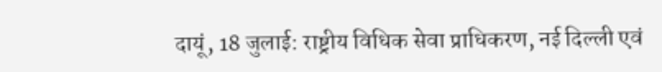दायूं, 18 जुलाई: राष्ट्रीय विधिक सेवा प्राधिकरण, नई दिल्ली एवं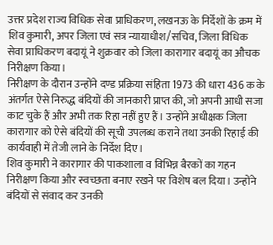उत्तर प्रदेश राज्य विधिक सेवा प्राधिकरण, लखनऊ के निर्देशों के क्रम में शिव कुमारी, अपर जिला एवं सत्र न्यायाधीश/सचिव, जिला विधिक सेवा प्राधिकरण बदायूं ने शुक्रवार को जिला कारागार बदायूं का औचक निरीक्षण किया।
निरीक्षण के दौरान उन्होंने दण्ड प्रक्रिया संहिता 1973 की धारा 436 क के अंतर्गत ऐसे निरुद्ध बंदियों की जानकारी प्राप्त की, जो अपनी आधी सजा काट चुके हैं और अभी तक रिहा नहीं हुए हैं। उन्होंने अधीक्षक जिला कारागार को ऐसे बंदियों की सूची उपलब्ध कराने तथा उनकी रिहाई की कार्यवाही में तेजी लाने के निर्देश दिए।
शिव कुमारी ने कारागार की पाकशाला व विभिन्न बैरकों का गहन निरीक्षण किया और स्वच्छता बनाए रखने पर विशेष बल दिया। उन्होंने बंदियों से संवाद कर उनकी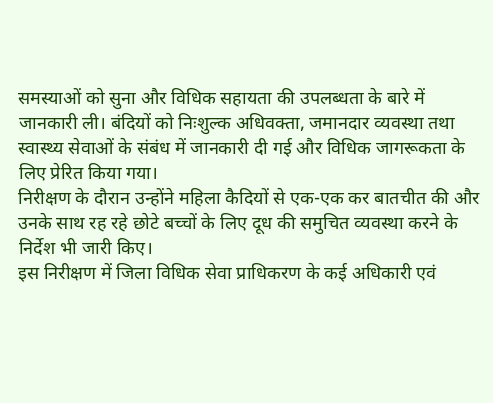समस्याओं को सुना और विधिक सहायता की उपलब्धता के बारे में जानकारी ली। बंदियों को निःशुल्क अधिवक्ता, जमानदार व्यवस्था तथा स्वास्थ्य सेवाओं के संबंध में जानकारी दी गई और विधिक जागरूकता के लिए प्रेरित किया गया।
निरीक्षण के दौरान उन्होंने महिला कैदियों से एक-एक कर बातचीत की और उनके साथ रह रहे छोटे बच्चों के लिए दूध की समुचित व्यवस्था करने के निर्देश भी जारी किए।
इस निरीक्षण में जिला विधिक सेवा प्राधिकरण के कई अधिकारी एवं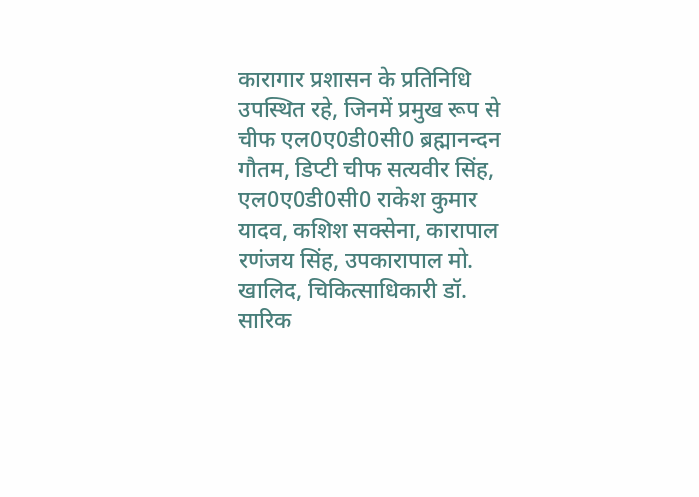कारागार प्रशासन के प्रतिनिधि उपस्थित रहे, जिनमें प्रमुख रूप से चीफ एल0ए0डी0सी0 ब्रह्मानन्दन गौतम, डिप्टी चीफ सत्यवीर सिंह, एल0ए0डी0सी0 राकेश कुमार यादव, कशिश सक्सेना, कारापाल रणंजय सिंह, उपकारापाल मो. खालिद, चिकित्साधिकारी डॉ. सारिक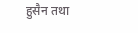हुसैन तथा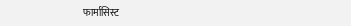फार्मासिस्ट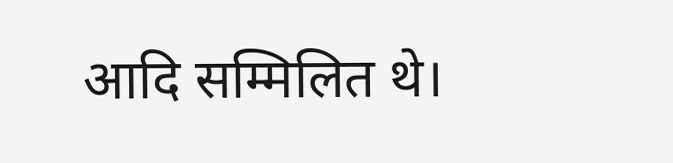आदि सम्मिलित थे।